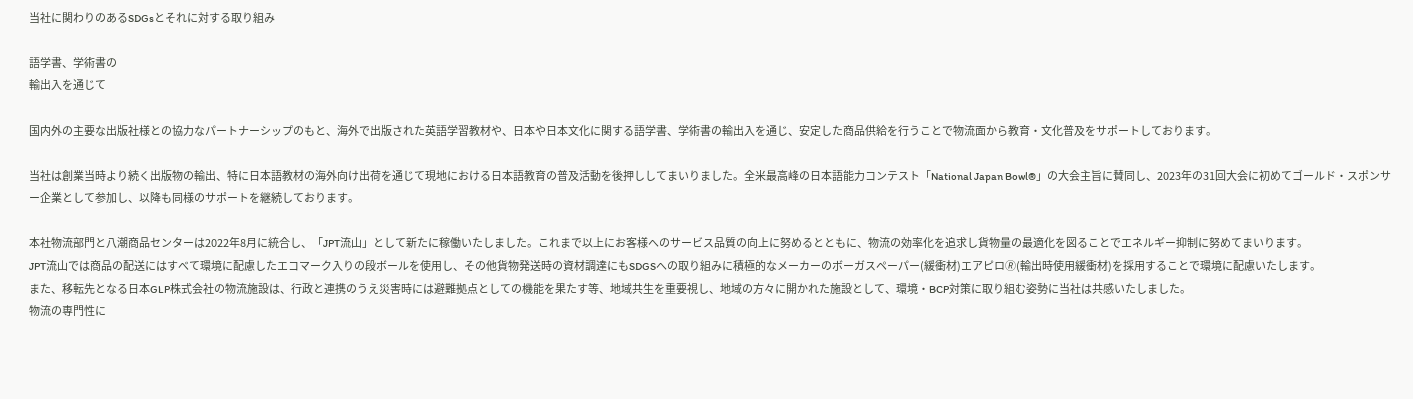当社に関わりのあるSDGsとそれに対する取り組み

語学書、学術書の
輸出入を通じて

国内外の主要な出版社様との協力なパートナーシップのもと、海外で出版された英語学習教材や、日本や日本文化に関する語学書、学術書の輸出入を通じ、安定した商品供給を行うことで物流面から教育・文化普及をサポートしております。

当社は創業当時より続く出版物の輸出、特に日本語教材の海外向け出荷を通じて現地における日本語教育の普及活動を後押ししてまいりました。全米最高峰の日本語能力コンテスト「National Japan Bowl®」の大会主旨に賛同し、2023年の31回大会に初めてゴールド・スポンサー企業として参加し、以降も同様のサポートを継続しております。

本社物流部門と八潮商品センターは2022年8月に統合し、「JPT流山」として新たに稼働いたしました。これまで以上にお客様へのサービス品質の向上に努めるとともに、物流の効率化を追求し貨物量の最適化を図ることでエネルギー抑制に努めてまいります。
JPT流山では商品の配送にはすべて環境に配慮したエコマーク入りの段ボールを使用し、その他貨物発送時の資材調達にもSDGSへの取り組みに積極的なメーカーのボーガスペーパー(緩衝材)エアピロ🄬(輸出時使用緩衝材)を採用することで環境に配慮いたします。
また、移転先となる日本GLP株式会社の物流施設は、行政と連携のうえ災害時には避難拠点としての機能を果たす等、地域共生を重要視し、地域の方々に開かれた施設として、環境・BCP対策に取り組む姿勢に当社は共感いたしました。
物流の専門性に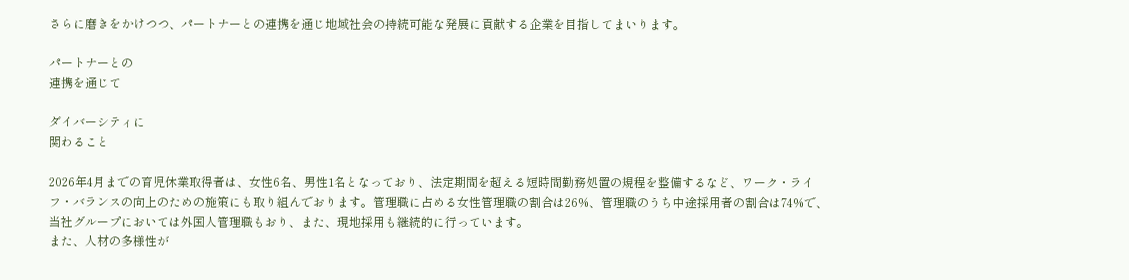さらに磨きをかけつつ、パートナーとの連携を通じ地域社会の持続可能な発展に貢献する企業を目指してまいります。

パートナーとの
連携を通じて

ダイバーシティに
関わること

2026年4月までの育児休業取得者は、女性6名、男性1名となっており、法定期間を超える短時間勤務処置の規程を整備するなど、ワーク・ライフ・バランスの向上のための施策にも取り組んでおります。管理職に占める女性管理職の割合は26%、管理職のうち中途採用者の割合は74%で、当社グループにおいては外国人管理職もおり、また、現地採用も継続的に行っています。
また、人材の多様性が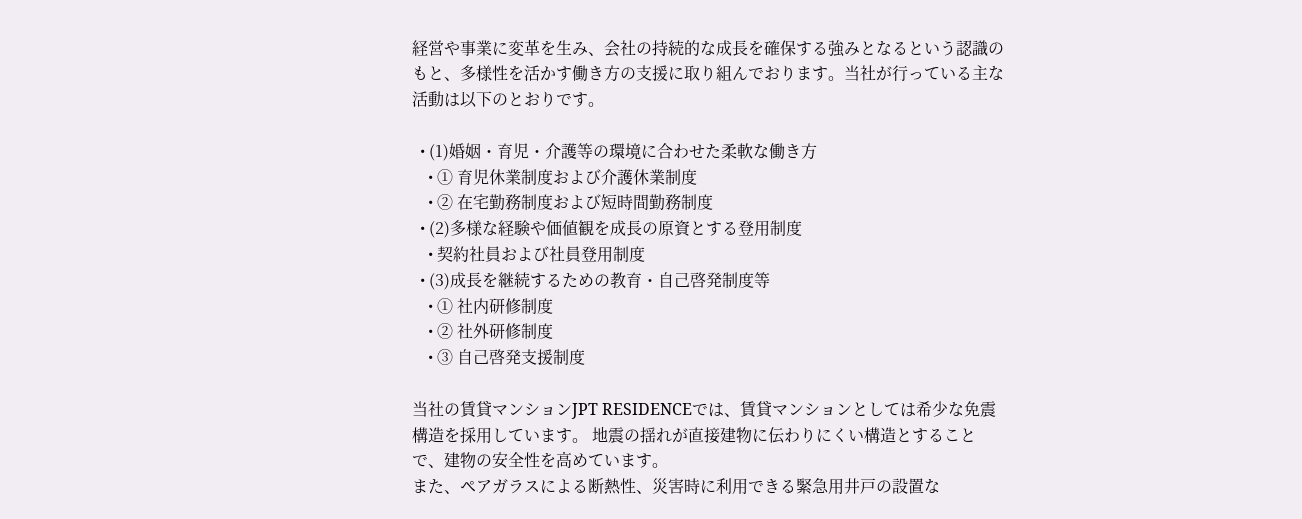経営や事業に変革を生み、会社の持続的な成長を確保する強みとなるという認識のもと、多様性を活かす働き方の支援に取り組んでおります。当社が行っている主な活動は以下のとおりです。

  • (1)婚姻・育児・介護等の環境に合わせた柔軟な働き方
    • ① 育児休業制度および介護休業制度
    • ② 在宅勤務制度および短時間勤務制度
  • (2)多様な経験や価値観を成長の原資とする登用制度
    • 契約社員および社員登用制度
  • (3)成長を継続するための教育・自己啓発制度等
    • ① 社内研修制度
    • ② 社外研修制度
    • ③ 自己啓発支援制度

当社の賃貸マンションJPT RESIDENCEでは、賃貸マンションとしては希少な免震構造を採用しています。 地震の揺れが直接建物に伝わりにくい構造とすることで、建物の安全性を高めています。
また、ペアガラスによる断熱性、災害時に利用できる緊急用井戸の設置な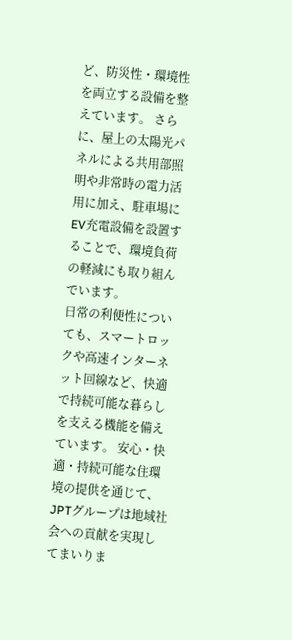ど、防災性・環境性を両立する設備を整えています。 さらに、屋上の太陽光パネルによる共用部照明や非常時の電力活用に加え、駐車場にEV充電設備を設置することで、環境負荷の軽減にも取り組んでいます。
日常の利便性についても、スマートロックや高速インターネット回線など、快適で持続可能な暮らしを支える機能を備えています。 安心・快適・持続可能な住環境の提供を通じて、JPTグループは地域社会への貢献を実現してまいりま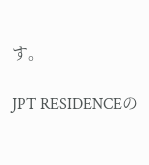す。

JPT RESIDENCEの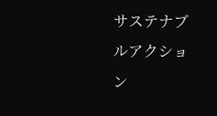サステナブルアクション